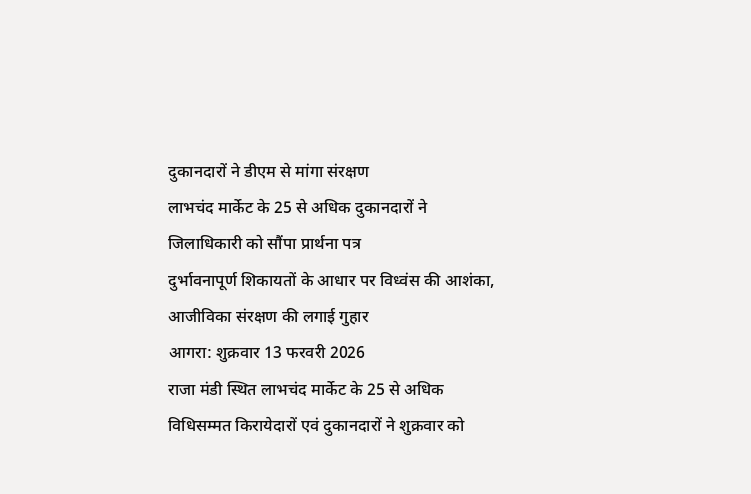दुकानदारों ने डीएम से मांगा संरक्षण
लाभचंद मार्केट के 25 से अधिक दुकानदारों ने जिलाधिकारी को सौंपा प्रार्थना पत्र
दुर्भावनापूर्ण शिकायतों के आधार पर विध्वंस की आशंका, आजीविका संरक्षण की लगाई गुहार
आगरा: शुक्रवार 13 फरवरी 2026
राजा मंडी स्थित लाभचंद मार्केट के 25 से अधिक विधिसम्मत किरायेदारों एवं दुकानदारों ने शुक्रवार को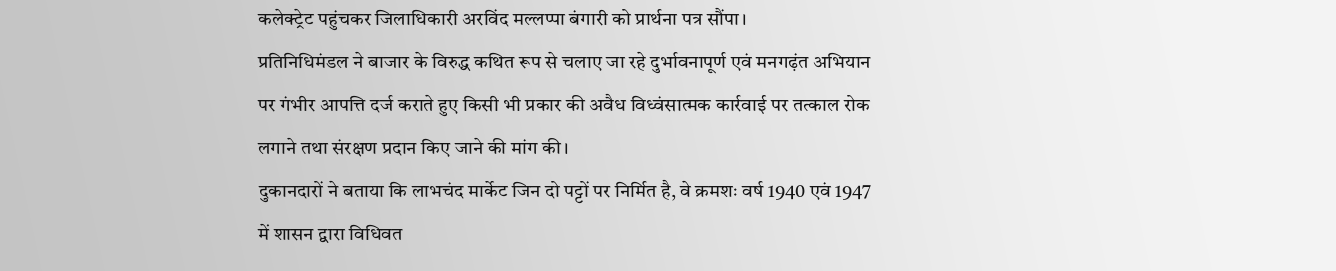कलेक्ट्रेट पहुंचकर जिलाधिकारी अरविंद मल्लप्पा बंगारी को प्रार्थना पत्र सौंपा।
प्रतिनिधिमंडल ने बाजार के विरुद्ध कथित रूप से चलाए जा रहे दुर्भावनापूर्ण एवं मनगढ़ंत अभियान पर गंभीर आपत्ति दर्ज कराते हुए किसी भी प्रकार की अवैध विध्वंसात्मक कार्रवाई पर तत्काल रोक लगाने तथा संरक्षण प्रदान किए जाने की मांग की।
दुकानदारों ने बताया कि लाभचंद मार्केट जिन दो पट्टों पर निर्मित है, वे क्रमशः वर्ष 1940 एवं 1947 में शासन द्वारा विधिवत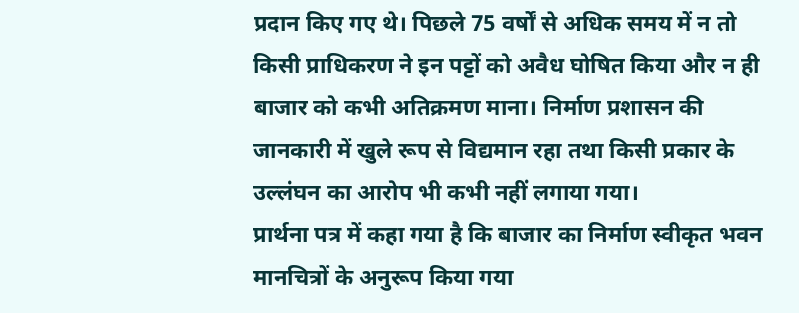प्रदान किए गए थे। पिछले 75 वर्षों से अधिक समय में न तो किसी प्राधिकरण ने इन पट्टों को अवैध घोषित किया और न ही बाजार को कभी अतिक्रमण माना। निर्माण प्रशासन की जानकारी में खुले रूप से विद्यमान रहा तथा किसी प्रकार के उल्लंघन का आरोप भी कभी नहीं लगाया गया।
प्रार्थना पत्र में कहा गया है कि बाजार का निर्माण स्वीकृत भवन मानचित्रों के अनुरूप किया गया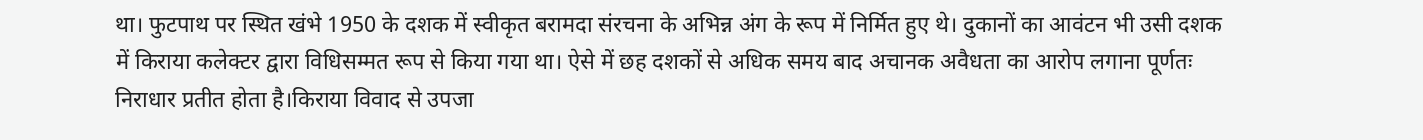था। फुटपाथ पर स्थित खंभे 1950 के दशक में स्वीकृत बरामदा संरचना के अभिन्न अंग के रूप में निर्मित हुए थे। दुकानों का आवंटन भी उसी दशक में किराया कलेक्टर द्वारा विधिसम्मत रूप से किया गया था। ऐसे में छह दशकों से अधिक समय बाद अचानक अवैधता का आरोप लगाना पूर्णतः निराधार प्रतीत होता है।किराया विवाद से उपजा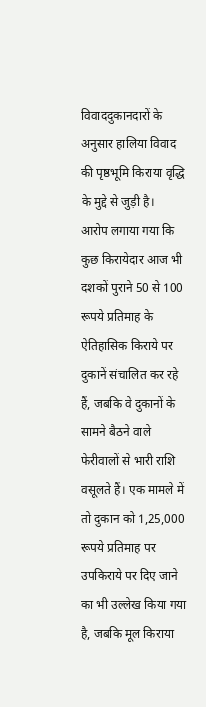विवाददुकानदारों के अनुसार हालिया विवाद की पृष्ठभूमि किराया वृद्धि के मुद्दे से जुड़ी है।
आरोप लगाया गया कि कुछ किरायेदार आज भी दशकों पुराने 50 से 100 रूपये प्रतिमाह के ऐतिहासिक किराये पर दुकानें संचालित कर रहे हैं, जबकि वे दुकानों के सामने बैठने वाले फेरीवालों से भारी राशि वसूलते हैं। एक मामले में तो दुकान को 1,25,000 रूपये प्रतिमाह पर उपकिराये पर दिए जाने का भी उल्लेख किया गया है, जबकि मूल किराया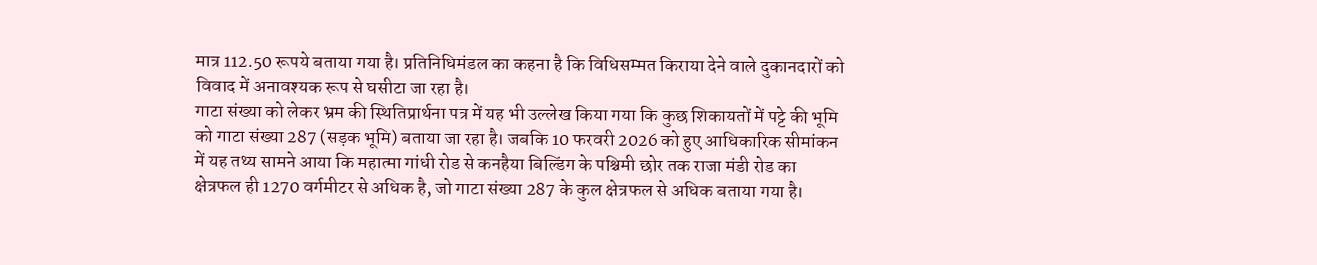मात्र 112.50 रूपये बताया गया है। प्रतिनिधिमंडल का कहना है कि विधिसम्मत किराया देने वाले दुकानदारों को विवाद में अनावश्यक रूप से घसीटा जा रहा है।
गाटा संख्या को लेकर भ्रम की स्थितिप्रार्थना पत्र में यह भी उल्लेख किया गया कि कुछ शिकायतों में पट्टे की भूमि को गाटा संख्या 287 (सड़क भूमि) बताया जा रहा है। जबकि 10 फरवरी 2026 को हुए आधिकारिक सीमांकन में यह तथ्य सामने आया कि महात्मा गांधी रोड से कनहैया बिल्डिंग के पश्चिमी छोर तक राजा मंडी रोड का क्षेत्रफल ही 1270 वर्गमीटर से अधिक है, जो गाटा संख्या 287 के कुल क्षेत्रफल से अधिक बताया गया है।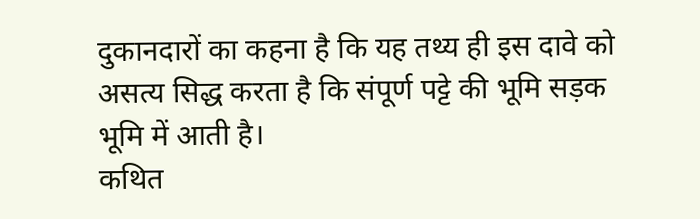दुकानदारों का कहना है कि यह तथ्य ही इस दावे को असत्य सिद्ध करता है कि संपूर्ण पट्टे की भूमि सड़क भूमि में आती है।
कथित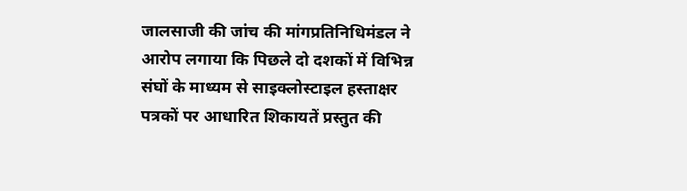जालसाजी की जांच की मांगप्रतिनिधिमंडल ने आरोप लगाया कि पिछले दो दशकों में विभिन्न संघों के माध्यम से साइक्लोस्टाइल हस्ताक्षर पत्रकों पर आधारित शिकायतें प्रस्तुत की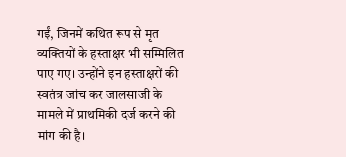गईं, जिनमें कथित रूप से मृत व्यक्तियों के हस्ताक्षर भी सम्मिलित पाए गए। उन्होंने इन हस्ताक्षरों की स्वतंत्र जांच कर जालसाजी के मामले में प्राथमिकी दर्ज करने की मांग की है।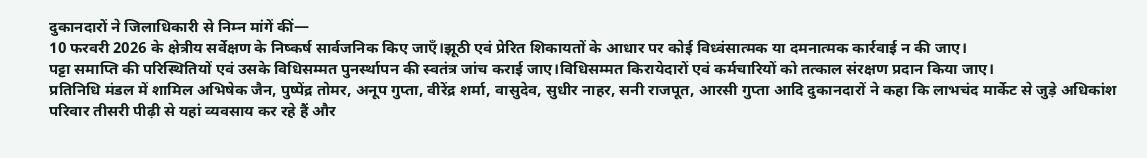दुकानदारों ने जिलाधिकारी से निम्न मांगें कीं—
10 फरवरी 2026 के क्षेत्रीय सर्वेक्षण के निष्कर्ष सार्वजनिक किए जाएँ।झूठी एवं प्रेरित शिकायतों के आधार पर कोई विध्वंसात्मक या दमनात्मक कार्रवाई न की जाए।
पट्टा समाप्ति की परिस्थितियों एवं उसके विधिसम्मत पुनर्स्थापन की स्वतंत्र जांच कराई जाए।विधिसम्मत किरायेदारों एवं कर्मचारियों को तत्काल संरक्षण प्रदान किया जाए।
प्रतिनिधि मंडल में शामिल अभिषेक जैन, पुष्पेंद्र तोमर, अनूप गुप्ता, वीरेंद्र शर्मा, वासुदेव, सुधीर नाहर, सनी राजपूत, आरसी गुप्ता आदि दुकानदारों ने कहा कि लाभचंद मार्केट से जुड़े अधिकांश परिवार तीसरी पीढ़ी से यहां व्यवसाय कर रहे हैं और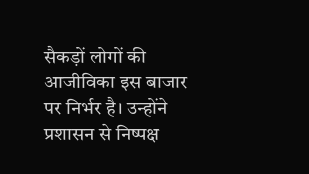सैकड़ों लोगों की आजीविका इस बाजार पर निर्भर है। उन्होंने प्रशासन से निष्पक्ष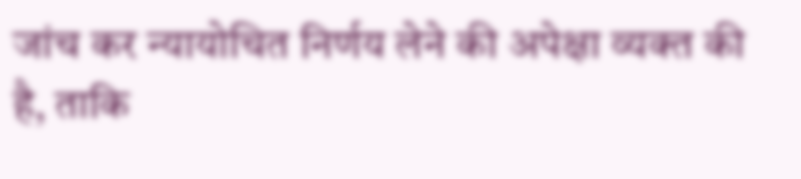जांच कर न्यायोचित निर्णय लेने की अपेक्षा व्यक्त की है, ताकि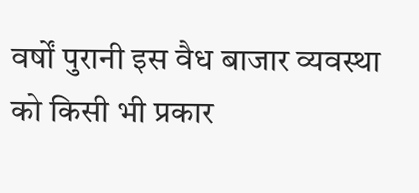वर्षों पुरानी इस वैध बाजार व्यवस्था को किसी भी प्रकार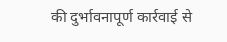की दुर्भावनापूर्ण कार्रवाई से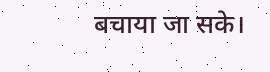बचाया जा सके।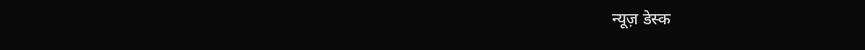न्यूज़ डेस्क